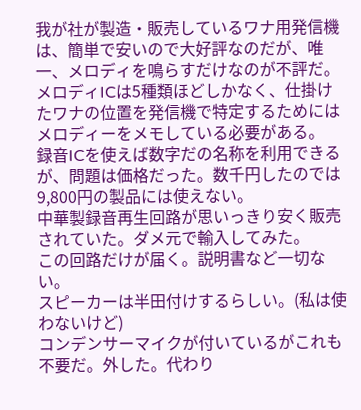我が社が製造・販売しているワナ用発信機は、簡単で安いので大好評なのだが、唯一、メロディを鳴らすだけなのが不評だ。
メロディICは5種類ほどしかなく、仕掛けたワナの位置を発信機で特定するためにはメロディーをメモしている必要がある。
録音ICを使えば数字だの名称を利用できるが、問題は価格だった。数千円したのでは9,800円の製品には使えない。
中華製録音再生回路が思いっきり安く販売されていた。ダメ元で輸入してみた。
この回路だけが届く。説明書など一切ない。
スピーカーは半田付けするらしい。(私は使わないけど)
コンデンサーマイクが付いているがこれも不要だ。外した。代わり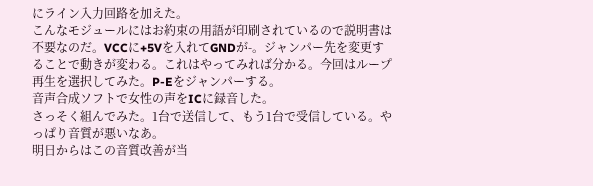にライン入力回路を加えた。
こんなモジュールにはお約束の用語が印刷されているので説明書は不要なのだ。VCCに+5Vを入れてGNDが-。ジャンパー先を変更することで動きが変わる。これはやってみれば分かる。今回はループ再生を選択してみた。P-Eをジャンパーする。
音声合成ソフトで女性の声をICに録音した。
さっそく組んでみた。1台で送信して、もう1台で受信している。やっぱり音質が悪いなあ。
明日からはこの音質改善が当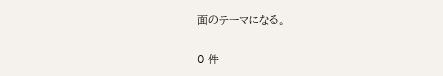面のテーマになる。

0 件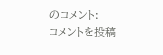のコメント:
コメントを投稿